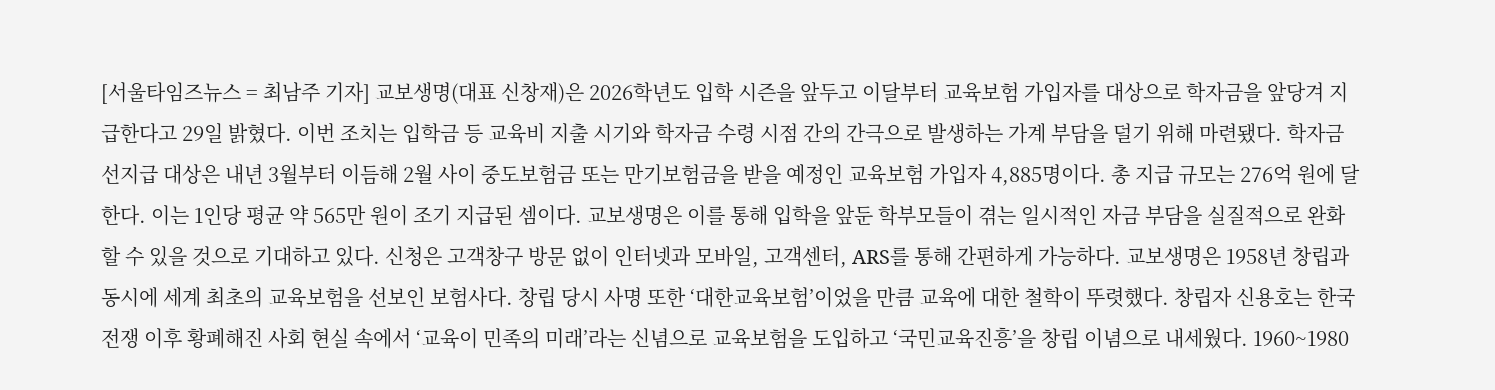[서울타임즈뉴스 = 최남주 기자] 교보생명(대표 신창재)은 2026학년도 입학 시즌을 앞두고 이달부터 교육보험 가입자를 대상으로 학자금을 앞당겨 지급한다고 29일 밝혔다. 이번 조치는 입학금 등 교육비 지출 시기와 학자금 수령 시점 간의 간극으로 발생하는 가계 부담을 덜기 위해 마련됐다. 학자금 선지급 대상은 내년 3월부터 이듬해 2월 사이 중도보험금 또는 만기보험금을 받을 예정인 교육보험 가입자 4,885명이다. 총 지급 규모는 276억 원에 달한다. 이는 1인당 평균 약 565만 원이 조기 지급된 셈이다. 교보생명은 이를 통해 입학을 앞둔 학부모들이 겪는 일시적인 자금 부담을 실질적으로 완화할 수 있을 것으로 기대하고 있다. 신청은 고객창구 방문 없이 인터넷과 모바일, 고객센터, ARS를 통해 간편하게 가능하다. 교보생명은 1958년 창립과 동시에 세계 최초의 교육보험을 선보인 보험사다. 창립 당시 사명 또한 ‘대한교육보험’이었을 만큼 교육에 대한 철학이 뚜렷했다. 창립자 신용호는 한국전쟁 이후 황폐해진 사회 현실 속에서 ‘교육이 민족의 미래’라는 신념으로 교육보험을 도입하고 ‘국민교육진흥’을 창립 이념으로 내세웠다. 1960~1980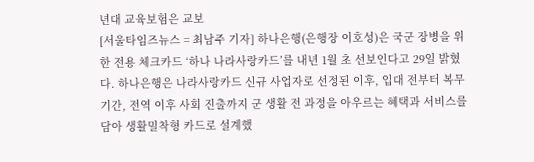년대 교육보험은 교보
[서울타임즈뉴스 = 최남주 기자] 하나은행(은행장 이호성)은 국군 장병을 위한 전용 체크카드 ‘하나 나라사랑카드’를 내년 1월 초 선보인다고 29일 밝혔다. 하나은행은 나라사랑카드 신규 사업자로 선정된 이후, 입대 전부터 복무 기간, 전역 이후 사회 진출까지 군 생활 전 과정을 아우르는 혜택과 서비스를 담아 생활밀착형 카드로 설계했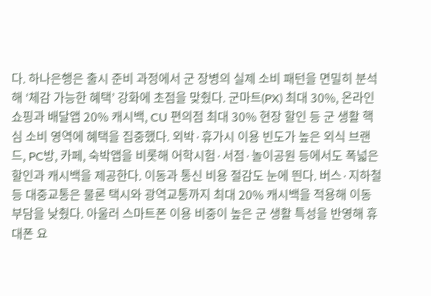다. 하나은행은 출시 준비 과정에서 군 장병의 실제 소비 패턴을 면밀히 분석해 ‘체감 가능한 혜택’ 강화에 초점을 맞췄다. 군마트(PX) 최대 30%, 온라인 쇼핑과 배달앱 20% 캐시백, CU 편의점 최대 30% 현장 할인 등 군 생활 핵심 소비 영역에 혜택을 집중했다. 외박·휴가시 이용 빈도가 높은 외식 브랜드, PC방, 카페, 숙박앱을 비롯해 어학시험·서점·놀이공원 등에서도 폭넓은 할인과 캐시백을 제공한다. 이동과 통신 비용 절감도 눈에 띈다. 버스·지하철 등 대중교통은 물론 택시와 광역교통까지 최대 20% 캐시백을 적용해 이동 부담을 낮췄다. 아울러 스마트폰 이용 비중이 높은 군 생활 특성을 반영해 휴대폰 요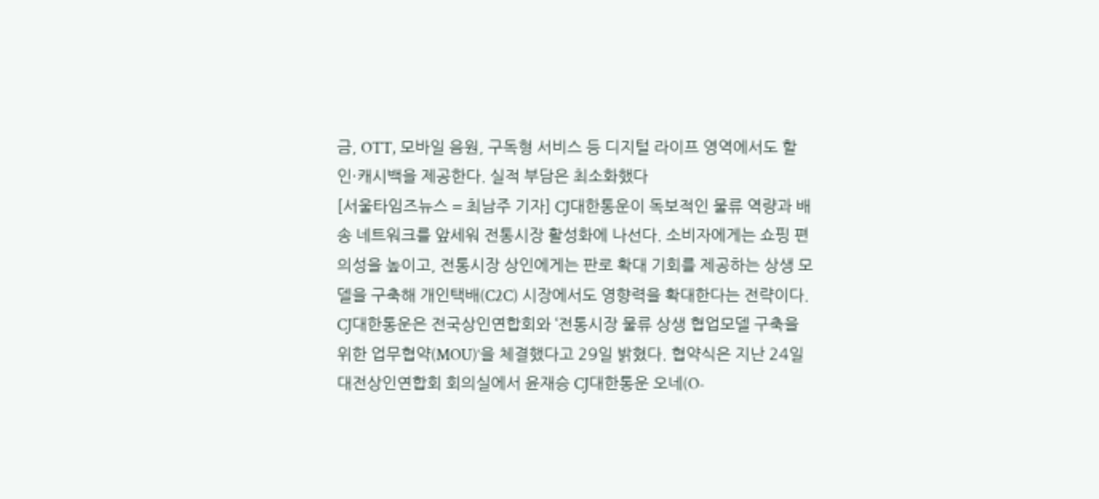금, OTT, 모바일 음원, 구독형 서비스 등 디지털 라이프 영역에서도 할인·캐시백을 제공한다. 실적 부담은 최소화했다
[서울타임즈뉴스 = 최남주 기자] CJ대한통운이 독보적인 물류 역량과 배송 네트워크를 앞세워 전통시장 활성화에 나선다. 소비자에게는 쇼핑 편의성을 높이고, 전통시장 상인에게는 판로 확대 기회를 제공하는 상생 모델을 구축해 개인택배(C2C) 시장에서도 영향력을 확대한다는 전략이다. CJ대한통운은 전국상인연합회와 ‘전통시장 물류 상생 협업모델 구축을 위한 업무협약(MOU)’을 체결했다고 29일 밝혔다. 협약식은 지난 24일 대전상인연합회 회의실에서 윤재승 CJ대한통운 오네(O-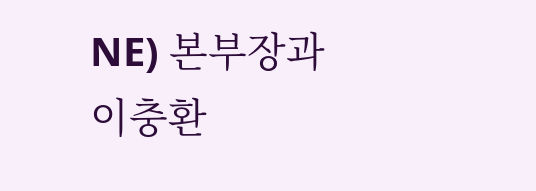NE) 본부장과 이충환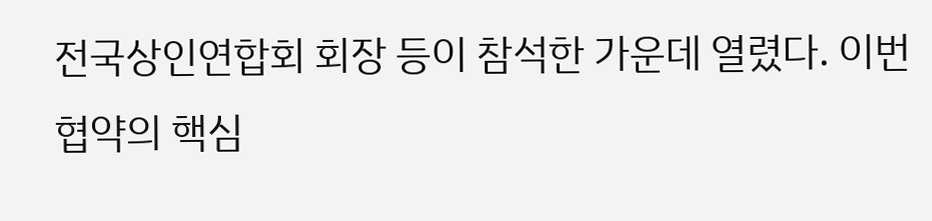전국상인연합회 회장 등이 참석한 가운데 열렸다. 이번 협약의 핵심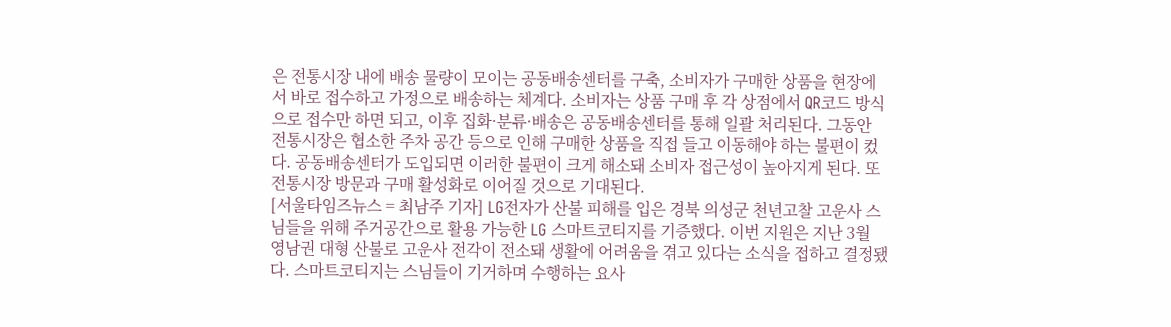은 전통시장 내에 배송 물량이 모이는 공동배송센터를 구축, 소비자가 구매한 상품을 현장에서 바로 접수하고 가정으로 배송하는 체계다. 소비자는 상품 구매 후 각 상점에서 QR코드 방식으로 접수만 하면 되고, 이후 집화·분류·배송은 공동배송센터를 통해 일괄 처리된다. 그동안 전통시장은 협소한 주차 공간 등으로 인해 구매한 상품을 직접 들고 이동해야 하는 불편이 컸다. 공동배송센터가 도입되면 이러한 불편이 크게 해소돼 소비자 접근성이 높아지게 된다. 또 전통시장 방문과 구매 활성화로 이어질 것으로 기대된다.
[서울타임즈뉴스 = 최남주 기자] LG전자가 산불 피해를 입은 경북 의성군 천년고찰 고운사 스님들을 위해 주거공간으로 활용 가능한 LG 스마트코티지를 기증했다. 이번 지원은 지난 3월 영남권 대형 산불로 고운사 전각이 전소돼 생활에 어려움을 겪고 있다는 소식을 접하고 결정됐다. 스마트코티지는 스님들이 기거하며 수행하는 요사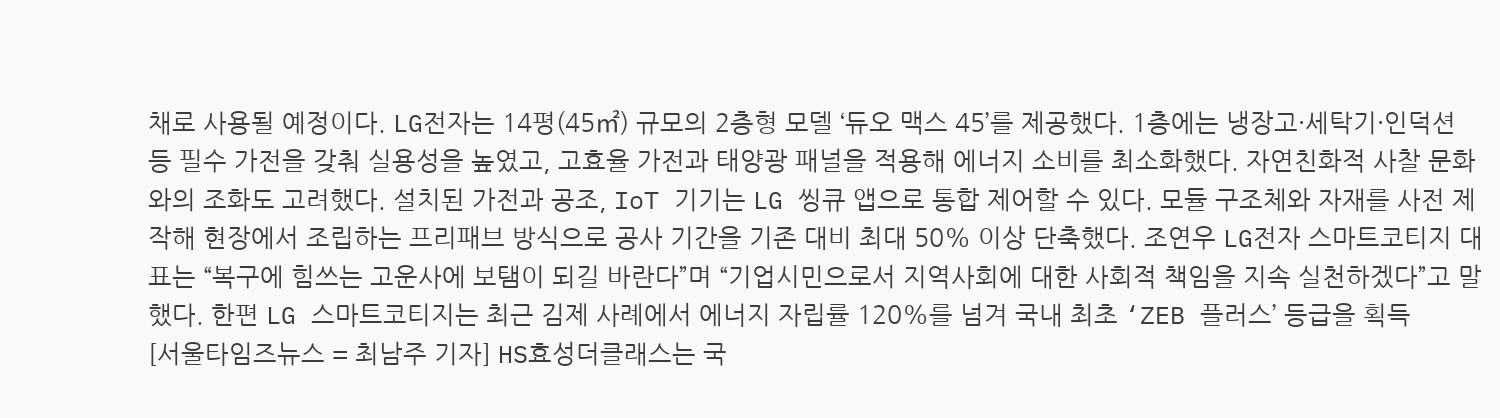채로 사용될 예정이다. LG전자는 14평(45㎡) 규모의 2층형 모델 ‘듀오 맥스 45’를 제공했다. 1층에는 냉장고·세탁기·인덕션 등 필수 가전을 갖춰 실용성을 높였고, 고효율 가전과 태양광 패널을 적용해 에너지 소비를 최소화했다. 자연친화적 사찰 문화와의 조화도 고려했다. 설치된 가전과 공조, IoT 기기는 LG 씽큐 앱으로 통합 제어할 수 있다. 모듈 구조체와 자재를 사전 제작해 현장에서 조립하는 프리패브 방식으로 공사 기간을 기존 대비 최대 50% 이상 단축했다. 조연우 LG전자 스마트코티지 대표는 “복구에 힘쓰는 고운사에 보탬이 되길 바란다”며 “기업시민으로서 지역사회에 대한 사회적 책임을 지속 실천하겠다”고 말했다. 한편 LG 스마트코티지는 최근 김제 사례에서 에너지 자립률 120%를 넘겨 국내 최초 ‘ZEB 플러스’ 등급을 획득
[서울타임즈뉴스 = 최남주 기자] HS효성더클래스는 국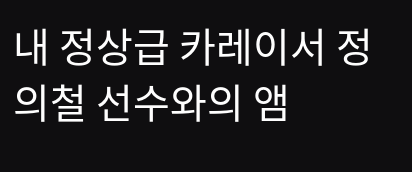내 정상급 카레이서 정의철 선수와의 앰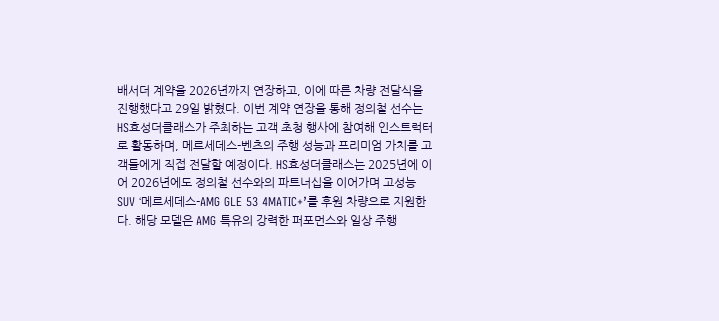배서더 계약을 2026년까지 연장하고, 이에 따른 차량 전달식을 진행했다고 29일 밝혔다. 이번 계약 연장을 통해 정의철 선수는 HS효성더클래스가 주최하는 고객 초청 행사에 참여해 인스트럭터로 활동하며, 메르세데스-벤츠의 주행 성능과 프리미엄 가치를 고객들에게 직접 전달할 예정이다. HS효성더클래스는 2025년에 이어 2026년에도 정의철 선수와의 파트너십을 이어가며 고성능 SUV ‘메르세데스-AMG GLE 53 4MATIC+’를 후원 차량으로 지원한다. 해당 모델은 AMG 특유의 강력한 퍼포먼스와 일상 주행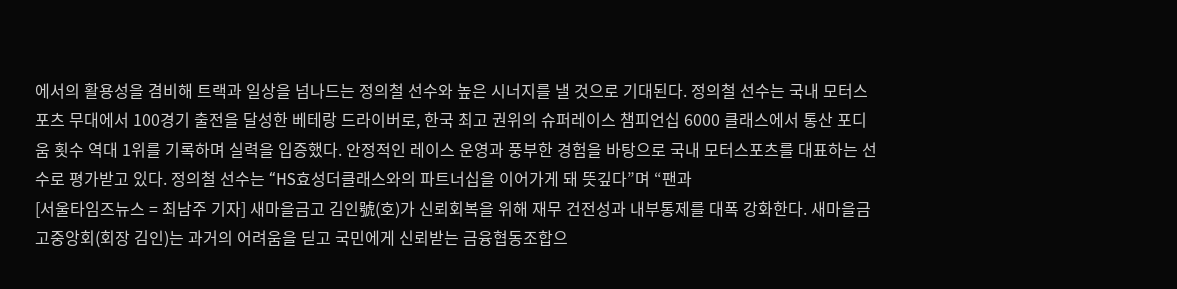에서의 활용성을 겸비해 트랙과 일상을 넘나드는 정의철 선수와 높은 시너지를 낼 것으로 기대된다. 정의철 선수는 국내 모터스포츠 무대에서 100경기 출전을 달성한 베테랑 드라이버로, 한국 최고 권위의 슈퍼레이스 챔피언십 6000 클래스에서 통산 포디움 횟수 역대 1위를 기록하며 실력을 입증했다. 안정적인 레이스 운영과 풍부한 경험을 바탕으로 국내 모터스포츠를 대표하는 선수로 평가받고 있다. 정의철 선수는 “HS효성더클래스와의 파트너십을 이어가게 돼 뜻깊다”며 “팬과
[서울타임즈뉴스 = 최남주 기자] 새마을금고 김인號(호)가 신뢰회복을 위해 재무 건전성과 내부통제를 대폭 강화한다. 새마을금고중앙회(회장 김인)는 과거의 어려움을 딛고 국민에게 신뢰받는 금융협동조합으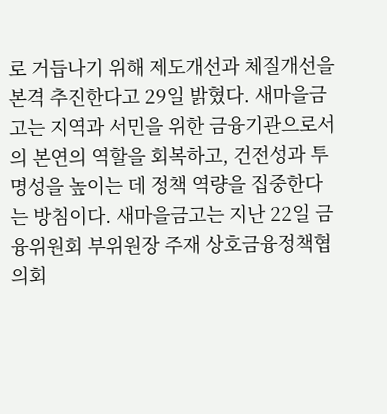로 거듭나기 위해 제도개선과 체질개선을 본격 추진한다고 29일 밝혔다. 새마을금고는 지역과 서민을 위한 금융기관으로서의 본연의 역할을 회복하고, 건전성과 투명성을 높이는 데 정책 역량을 집중한다는 방침이다. 새마을금고는 지난 22일 금융위원회 부위원장 주재 상호금융정책협의회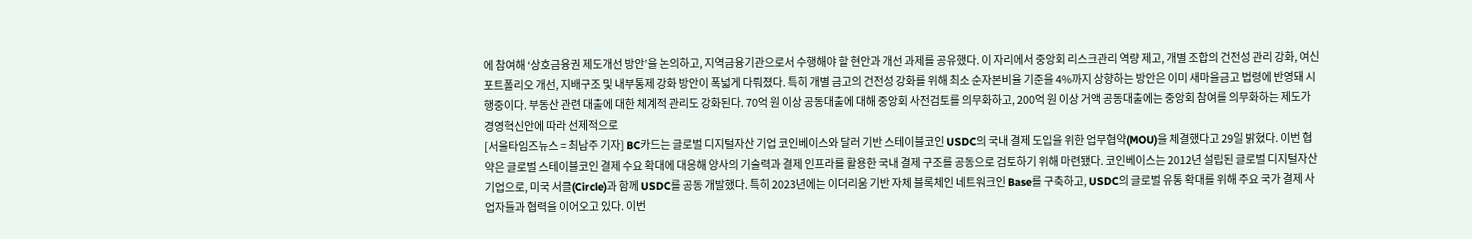에 참여해 ‘상호금융권 제도개선 방안’을 논의하고, 지역금융기관으로서 수행해야 할 현안과 개선 과제를 공유했다. 이 자리에서 중앙회 리스크관리 역량 제고, 개별 조합의 건전성 관리 강화, 여신 포트폴리오 개선, 지배구조 및 내부통제 강화 방안이 폭넓게 다뤄졌다. 특히 개별 금고의 건전성 강화를 위해 최소 순자본비율 기준을 4%까지 상향하는 방안은 이미 새마을금고 법령에 반영돼 시행중이다. 부동산 관련 대출에 대한 체계적 관리도 강화된다. 70억 원 이상 공동대출에 대해 중앙회 사전검토를 의무화하고, 200억 원 이상 거액 공동대출에는 중앙회 참여를 의무화하는 제도가 경영혁신안에 따라 선제적으로
[서울타임즈뉴스 = 최남주 기자] BC카드는 글로벌 디지털자산 기업 코인베이스와 달러 기반 스테이블코인 USDC의 국내 결제 도입을 위한 업무협약(MOU)을 체결했다고 29일 밝혔다. 이번 협약은 글로벌 스테이블코인 결제 수요 확대에 대응해 양사의 기술력과 결제 인프라를 활용한 국내 결제 구조를 공동으로 검토하기 위해 마련됐다. 코인베이스는 2012년 설립된 글로벌 디지털자산 기업으로, 미국 서클(Circle)과 함께 USDC를 공동 개발했다. 특히 2023년에는 이더리움 기반 자체 블록체인 네트워크인 Base를 구축하고, USDC의 글로벌 유통 확대를 위해 주요 국가 결제 사업자들과 협력을 이어오고 있다. 이번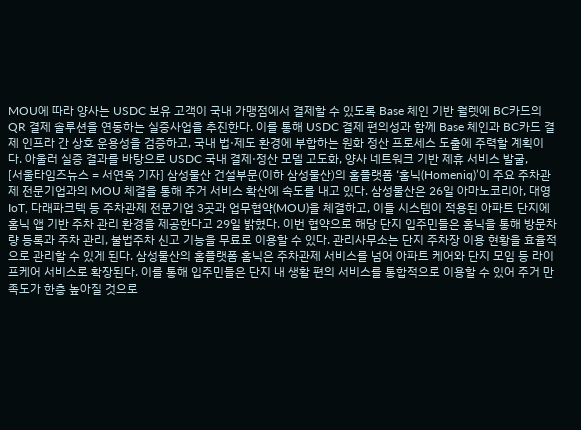MOU에 따라 양사는 USDC 보유 고객이 국내 가맹점에서 결제할 수 있도록 Base 체인 기반 월렛에 BC카드의 QR 결제 솔루션을 연동하는 실증사업을 추진한다. 이를 통해 USDC 결제 편의성과 함께 Base 체인과 BC카드 결제 인프라 간 상호 운용성을 검증하고, 국내 법·제도 환경에 부합하는 원화 정산 프로세스 도출에 주력할 계획이다. 아울러 실증 결과를 바탕으로 USDC 국내 결제·정산 모델 고도화, 양사 네트워크 기반 제휴 서비스 발굴,
[서울타임즈뉴스 = 서연옥 기자] 삼성물산 건설부문(이하 삼성물산)의 홈플랫폼 ‘홈닉(Homeniq)’이 주요 주차관제 전문기업과의 MOU 체결을 통해 주거 서비스 확산에 속도를 내고 있다. 삼성물산은 26일 아마노코리아, 대영IoT, 다래파크텍 등 주차관제 전문기업 3곳과 업무협약(MOU)을 체결하고, 이들 시스템이 적용된 아파트 단지에 홈닉 앱 기반 주차 관리 환경을 제공한다고 29일 밝혔다. 이번 협약으로 해당 단지 입주민들은 홈닉을 통해 방문차량 등록과 주차 관리, 불법주차 신고 기능을 무료로 이용할 수 있다. 관리사무소는 단지 주차장 이용 현황을 효율적으로 관리할 수 있게 된다. 삼성물산의 홈플랫폼 홈닉은 주차관제 서비스를 넘어 아파트 케어와 단지 모임 등 라이프케어 서비스로 확장된다. 이를 통해 입주민들은 단지 내 생활 편의 서비스를 통합적으로 이용할 수 있어 주거 만족도가 한층 높아질 것으로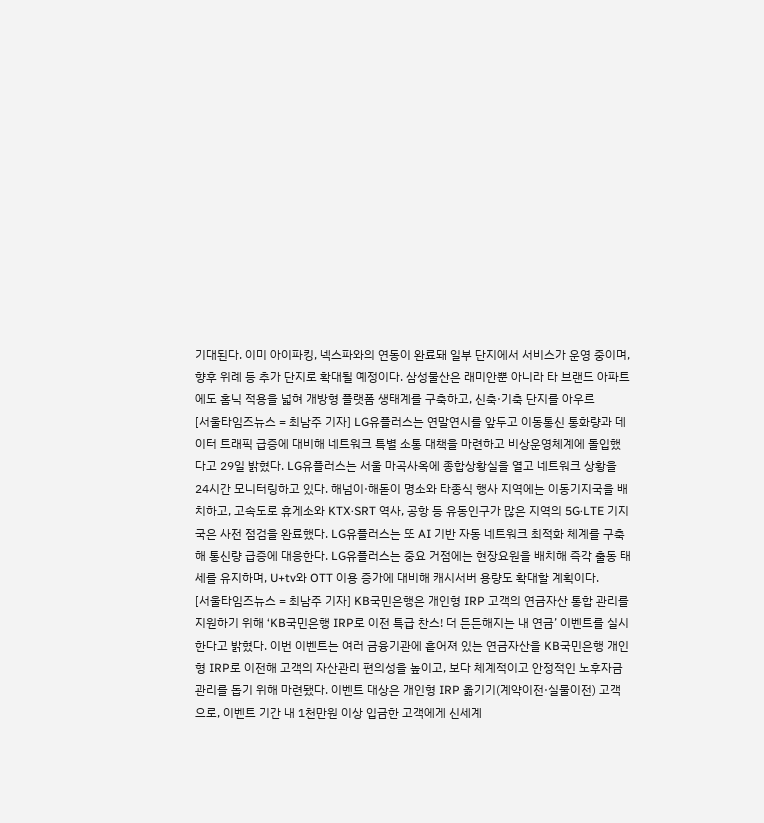기대된다. 이미 아이파킹, 넥스파와의 연동이 완료돼 일부 단지에서 서비스가 운영 중이며, 향후 위례 등 추가 단지로 확대될 예정이다. 삼성물산은 래미안뿐 아니라 타 브랜드 아파트에도 홈닉 적용을 넓혀 개방형 플랫폼 생태계를 구축하고, 신축·기축 단지를 아우르
[서울타임즈뉴스 = 최남주 기자] LG유플러스는 연말연시를 앞두고 이동통신 통화량과 데이터 트래픽 급증에 대비해 네트워크 특별 소통 대책을 마련하고 비상운영체계에 돌입했다고 29일 밝혔다. LG유플러스는 서울 마곡사옥에 종합상황실을 열고 네트워크 상황을 24시간 모니터링하고 있다. 해넘이·해돋이 명소와 타종식 행사 지역에는 이동기지국을 배치하고, 고속도로 휴게소와 KTX·SRT 역사, 공항 등 유동인구가 많은 지역의 5G·LTE 기지국은 사전 점검을 완료했다. LG유플러스는 또 AI 기반 자동 네트워크 최적화 체계를 구축해 통신량 급증에 대응한다. LG유플러스는 중요 거점에는 현장요원을 배치해 즉각 출동 태세를 유지하며, U+tv와 OTT 이용 증가에 대비해 캐시서버 용량도 확대할 계획이다.
[서울타임즈뉴스 = 최남주 기자] KB국민은행은 개인형 IRP 고객의 연금자산 통합 관리를 지원하기 위해 ‘KB국민은행 IRP로 이전 특급 찬스! 더 든든해지는 내 연금’ 이벤트를 실시한다고 밝혔다. 이번 이벤트는 여러 금융기관에 흩어져 있는 연금자산을 KB국민은행 개인형 IRP로 이전해 고객의 자산관리 편의성을 높이고, 보다 체계적이고 안정적인 노후자금 관리를 돕기 위해 마련됐다. 이벤트 대상은 개인형 IRP 옮기기(계약이전·실물이전) 고객으로, 이벤트 기간 내 1천만원 이상 입금한 고객에게 신세계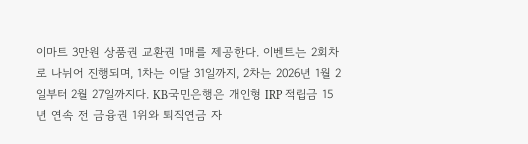이마트 3만원 상품권 교환권 1매를 제공한다. 이벤트는 2회차로 나뉘어 진행되며, 1차는 이달 31일까지, 2차는 2026년 1월 2일부터 2월 27일까지다. KB국민은행은 개인형 IRP 적립금 15년 연속 전 금융권 1위와 퇴직연금 자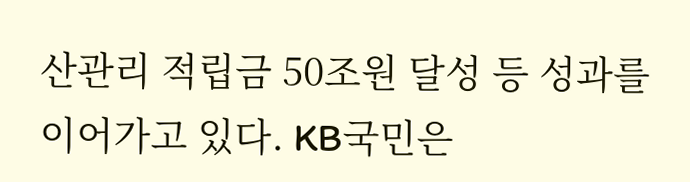산관리 적립금 50조원 달성 등 성과를 이어가고 있다. KB국민은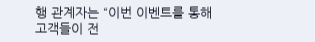행 관계자는 “이번 이벤트를 통해 고객들이 전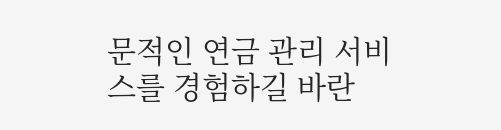문적인 연금 관리 서비스를 경험하길 바란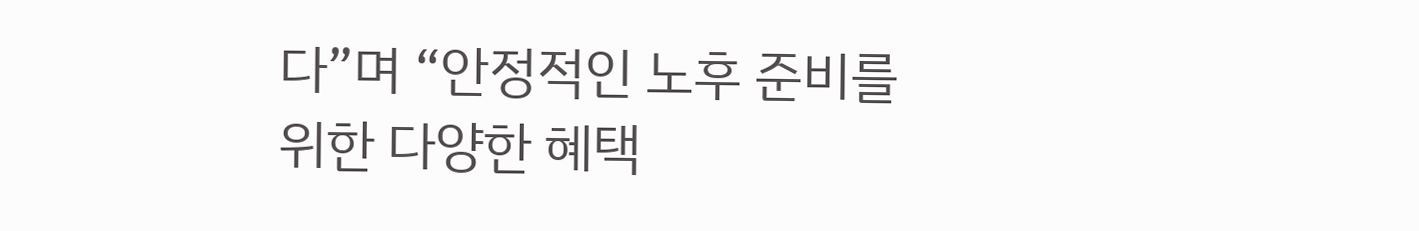다”며 “안정적인 노후 준비를 위한 다양한 혜택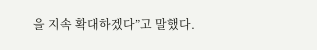을 지속 확대하겠다”고 말했다.